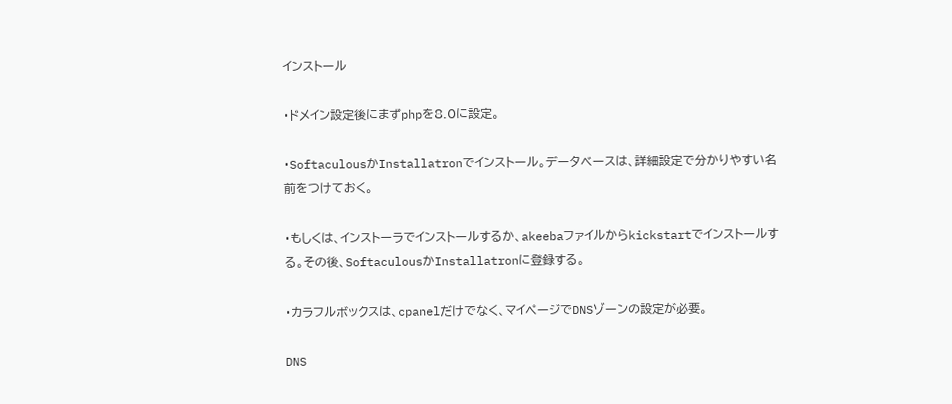インストール

・ドメイン設定後にまずphpを8.0に設定。

・SoftaculousかInstallatronでインストール。データベースは、詳細設定で分かりやすい名前をつけておく。

・もしくは、インストーラでインストールするか、akeebaファイルからkickstartでインストールする。その後、SoftaculousかInstallatronに登録する。

・カラフルボックスは、cpanelだけでなく、マイページでDNSゾーンの設定が必要。

DNS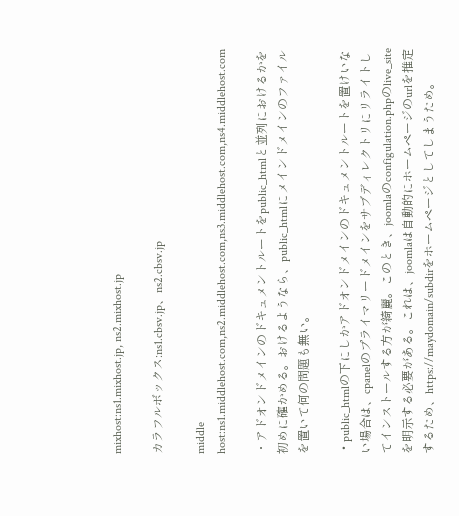mixhost:ns1.mixhost.jp, ns2.mixhost.jp

カラフルボックス:ns1.cbsv.jp、ns2.cbsv.jp

middle host:ns1.middlehost.com,ns2.middlehost.com,ns3.middlehost.com,ns4.middlehost.com

・アドオンドメインのドキュメントルートをpublic_htmlと並列におけるかを初めに確かめる。おけるようなら、public_htmlにメインドメインのファイルを置いて何の問題も無い。

・public_htmlの下にしかアドオンドメインのドキュメントルートを置けいない場合は、cpanelのプライマリードメインをサブディレクトリにリライトしてインストールする方が綺麗。このとき、joomlaのconfigulation.phpのlive_siteを明示する必要がある。これは、joomlaは自動的にホームページのurlを推定するため、https://maydomain/subdirをホームページとしてしまうため。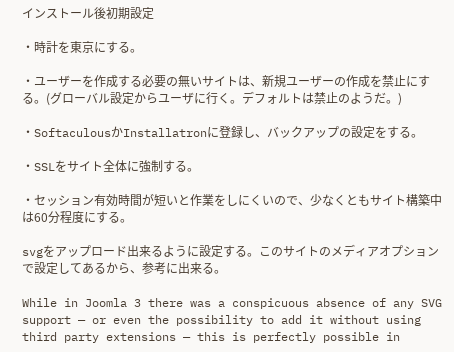インストール後初期設定

・時計を東京にする。

・ユーザーを作成する必要の無いサイトは、新規ユーザーの作成を禁止にする。(グローバル設定からユーザに行く。デフォルトは禁止のようだ。)

・SoftaculousかInstallatronに登録し、バックアップの設定をする。

・SSLをサイト全体に強制する。

・セッション有効時間が短いと作業をしにくいので、少なくともサイト構築中は60分程度にする。

svgをアップロード出来るように設定する。このサイトのメディアオプションで設定してあるから、参考に出来る。

While in Joomla 3 there was a conspicuous absence of any SVG support — or even the possibility to add it without using third party extensions — this is perfectly possible in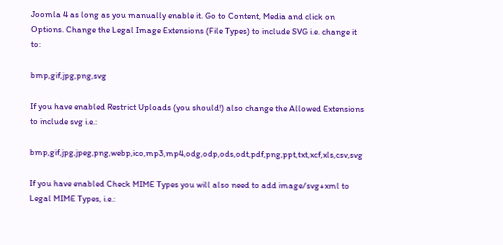Joomla 4 as long as you manually enable it. Go to Content, Media and click on Options. Change the Legal Image Extensions (File Types) to include SVG i.e. change it to:

bmp,gif,jpg,png,svg

If you have enabled Restrict Uploads (you should!) also change the Allowed Extensions to include svg i.e.:

bmp,gif,jpg,jpeg,png,webp,ico,mp3,mp4,odg,odp,ods,odt,pdf,png,ppt,txt,xcf,xls,csv,svg

If you have enabled Check MIME Types you will also need to add image/svg+xml to Legal MIME Types, i.e.: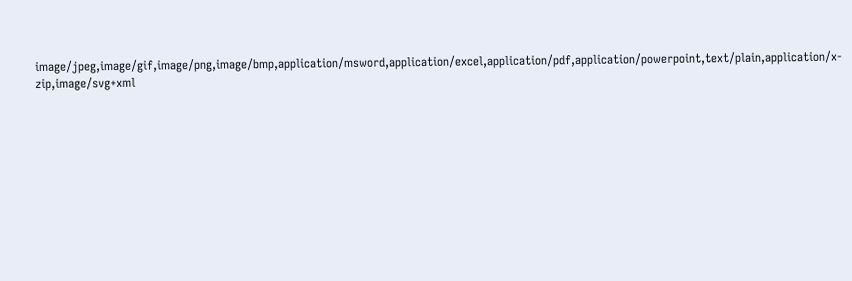image/jpeg,image/gif,image/png,image/bmp,application/msword,application/excel,application/pdf,application/powerpoint,text/plain,application/x-zip,image/svg+xml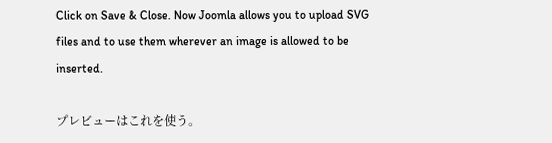Click on Save & Close. Now Joomla allows you to upload SVG files and to use them wherever an image is allowed to be inserted.

プレビューはこれを使う。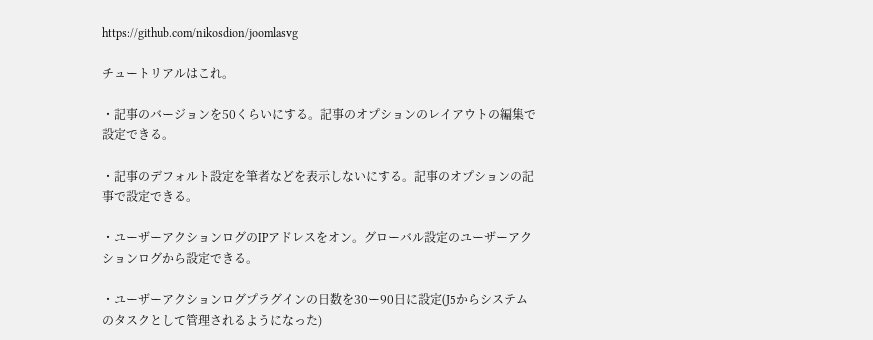https://github.com/nikosdion/joomlasvg

チュートリアルはこれ。

・記事のバージョンを50くらいにする。記事のオプションのレイアウトの編集で設定できる。

・記事のデフォルト設定を筆者などを表示しないにする。記事のオプションの記事で設定できる。

・ユーザーアクションログのIPアドレスをオン。グローバル設定のユーザーアクションログから設定できる。

・ユーザーアクションログプラグインの日数を30ー90日に設定(J5からシステムのタスクとして管理されるようになった)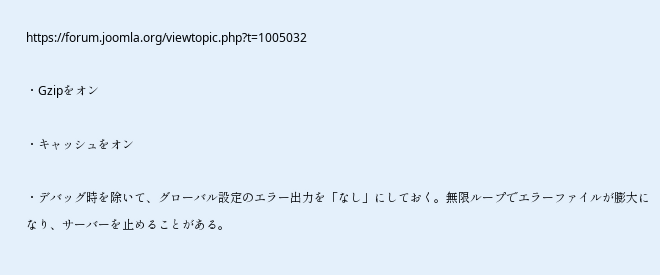https://forum.joomla.org/viewtopic.php?t=1005032

・Gzipをオン

・キャッシュをオン

・デバッグ時を除いて、グローバル設定のエラー出力を「なし」にしておく。無限ループでエラーファイルが膨大になり、サーバーを止めることがある。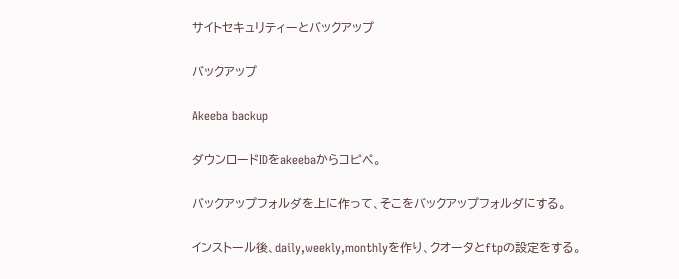サイトセキュリティーとバックアップ

バックアップ

Akeeba backup

ダウンロードIDをakeebaからコピペ。

バックアップフォルダを上に作って、そこをバックアップフォルダにする。

インストール後、daily,weekly,monthlyを作り、クオータとftpの設定をする。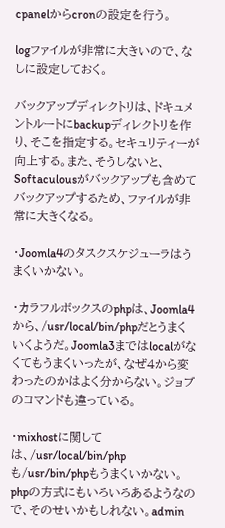cpanelからcronの設定を行う。

logファイルが非常に大きいので、なしに設定しておく。

バックアップディレクトリは、ドキュメントルートにbackupディレクトリを作り、そこを指定する。セキュリティーが向上する。また、そうしないと、Softaculousがバックアップも含めてバックアップするため、ファイルが非常に大きくなる。

・Joomla4のタスクスケジューラはうまくいかない。

・カラフルボックスのphpは、Joomla4から、/usr/local/bin/phpだとうまくいくようだ。Joomla3まではlocalがなくてもうまくいったが、なぜ4から変わったのかはよく分からない。ジョブのコマンドも違っている。

・mixhostに関しては、/usr/local/bin/php も/usr/bin/phpもうまくいかない。phpの方式にもいろいろあるようなので、そのせいかもしれない。admin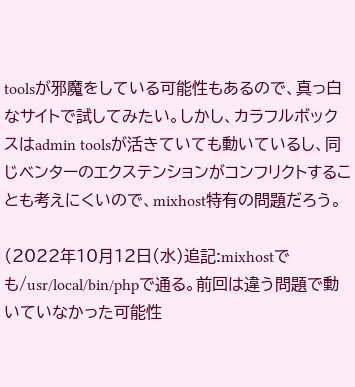toolsが邪魔をしている可能性もあるので、真っ白なサイトで試してみたい。しかし、カラフルボックスはadmin toolsが活きていても動いているし、同じベンターのエクステンションがコンフリクトすることも考えにくいので、mixhost特有の問題だろう。

(2022年10月12日(水)追記:mixhostでも/usr/local/bin/phpで通る。前回は違う問題で動いていなかった可能性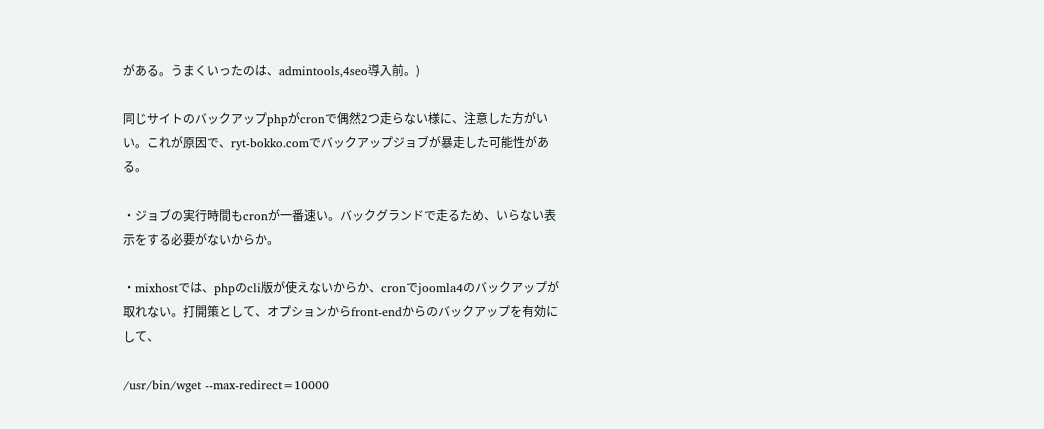がある。うまくいったのは、admintools,4seo導入前。)

同じサイトのバックアップphpがcronで偶然2つ走らない様に、注意した方がいい。これが原因で、ryt-bokko.comでバックアップジョブが暴走した可能性がある。

・ジョブの実行時間もcronが一番速い。バックグランドで走るため、いらない表示をする必要がないからか。

・mixhostでは、phpのcli版が使えないからか、cronでjoomla4のバックアップが取れない。打開策として、オプションからfront-endからのバックアップを有効にして、

/usr/bin/wget --max-redirect=10000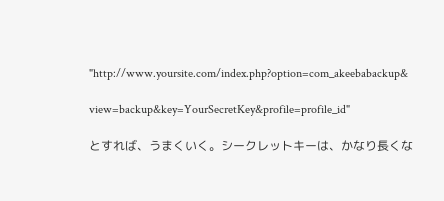"http://www.yoursite.com/index.php?option=com_akeebabackup&

view=backup&key=YourSecretKey&profile=profile_id"

とすれば、うまくいく。シークレットキーは、かなり長くな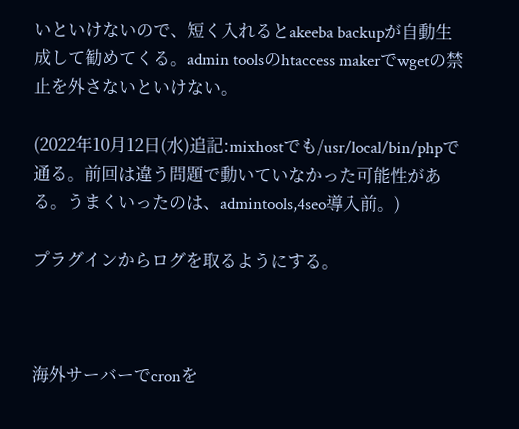いといけないので、短く入れるとakeeba backupが自動生成して勧めてくる。admin toolsのhtaccess makerでwgetの禁止を外さないといけない。

(2022年10月12日(水)追記:mixhostでも/usr/local/bin/phpで通る。前回は違う問題で動いていなかった可能性がある。うまくいったのは、admintools,4seo導入前。)

プラグインからログを取るようにする。



海外サーバーでcronを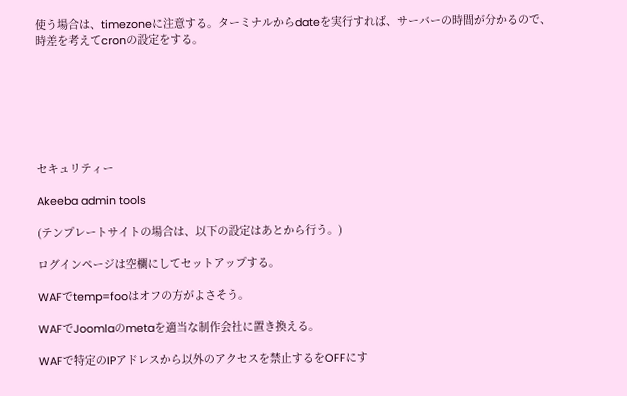使う場合は、timezoneに注意する。ターミナルからdateを実行すれば、サーバーの時間が分かるので、時差を考えてcronの設定をする。







セキュリティー

Akeeba admin tools

(テンプレートサイトの場合は、以下の設定はあとから行う。)

ログインページは空欄にしてセットアップする。

WAFでtemp=fooはオフの方がよさそう。

WAFでJoomlaのmetaを適当な制作会社に置き換える。

WAFで特定のIPアドレスから以外のアクセスを禁止するをOFFにす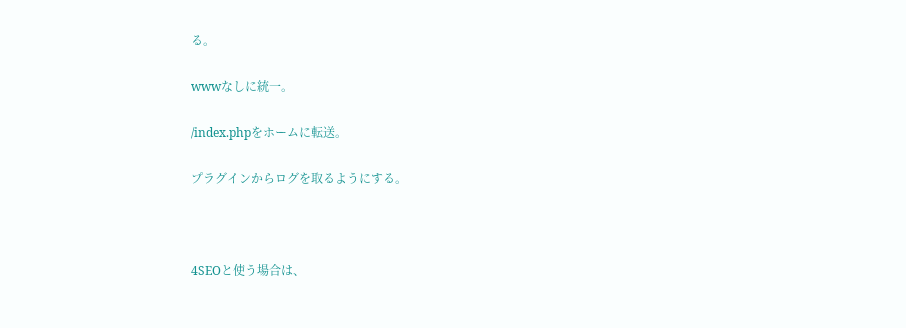る。

wwwなしに統一。

/index.phpをホームに転送。

プラグインからログを取るようにする。



4SEOと使う場合は、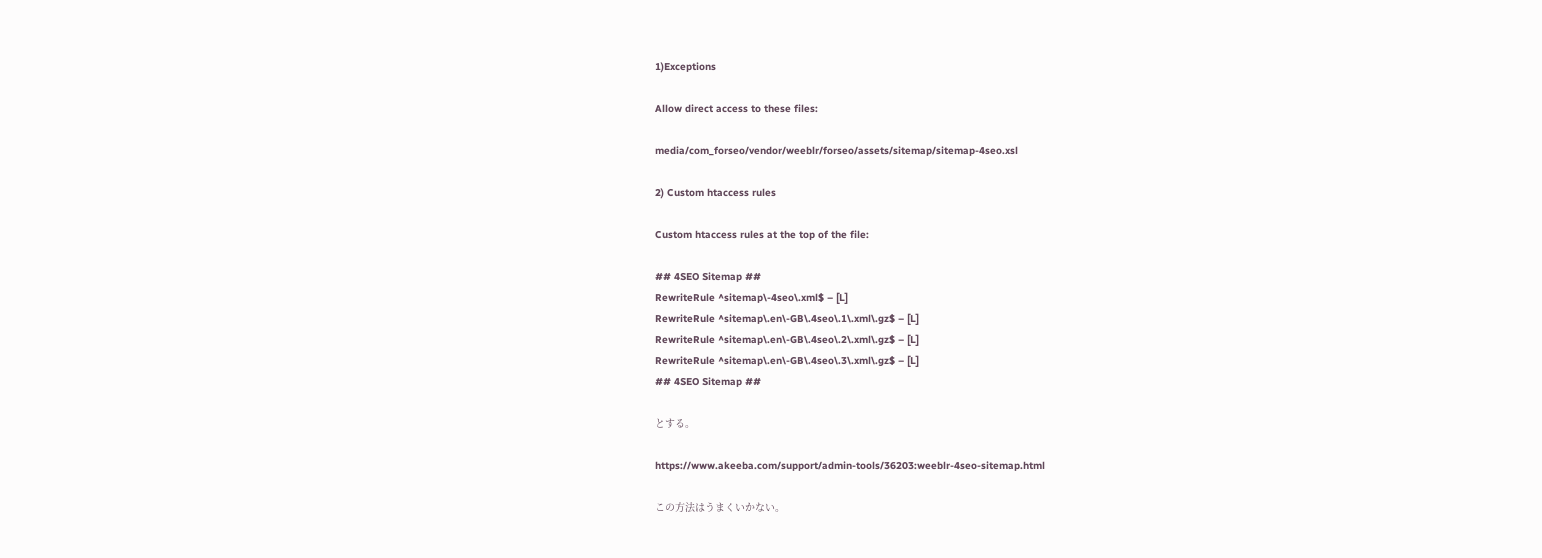1)Exceptions

Allow direct access to these files:

media/com_forseo/vendor/weeblr/forseo/assets/sitemap/sitemap-4seo.xsl

2) Custom htaccess rules

Custom htaccess rules at the top of the file:

## 4SEO Sitemap ##
RewriteRule ^sitemap\-4seo\.xml$ – [L]
RewriteRule ^sitemap\.en\-GB\.4seo\.1\.xml\.gz$ – [L]
RewriteRule ^sitemap\.en\-GB\.4seo\.2\.xml\.gz$ – [L]
RewriteRule ^sitemap\.en\-GB\.4seo\.3\.xml\.gz$ – [L]
## 4SEO Sitemap ##

とする。

https://www.akeeba.com/support/admin-tools/36203:weeblr-4seo-sitemap.html

この方法はうまくいかない。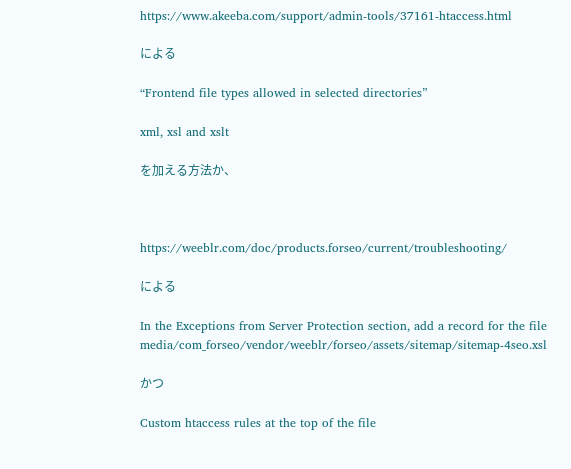https://www.akeeba.com/support/admin-tools/37161-htaccess.html

による

“Frontend file types allowed in selected directories”

xml, xsl and xslt

を加える方法か、



https://weeblr.com/doc/products.forseo/current/troubleshooting/

による

In the Exceptions from Server Protection section, add a record for the file media/com_forseo/vendor/weeblr/forseo/assets/sitemap/sitemap-4seo.xsl

かつ

Custom htaccess rules at the top of the file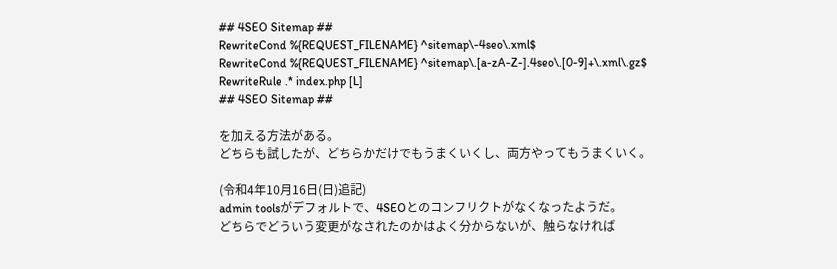## 4SEO Sitemap ##
RewriteCond %{REQUEST_FILENAME} ^sitemap\-4seo\.xml$
RewriteCond %{REQUEST_FILENAME} ^sitemap\.[a-zA-Z-].4seo\.[0-9]+\.xml\.gz$
RewriteRule .* index.php [L]
## 4SEO Sitemap ##

を加える方法がある。
どちらも試したが、どちらかだけでもうまくいくし、両方やってもうまくいく。

(令和4年10月16日(日)追記)
admin toolsがデフォルトで、4SEOとのコンフリクトがなくなったようだ。
どちらでどういう変更がなされたのかはよく分からないが、触らなければ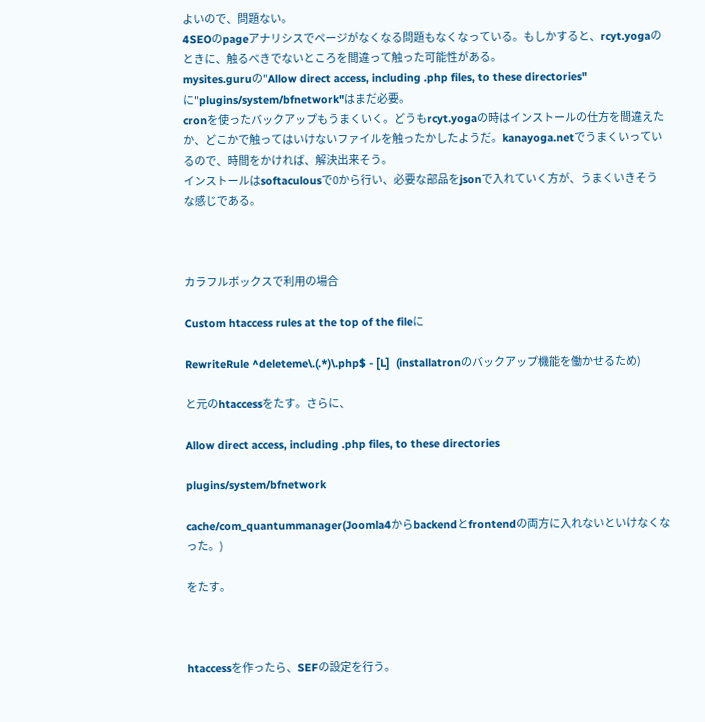よいので、問題ない。
4SEOのpageアナリシスでページがなくなる問題もなくなっている。もしかすると、rcyt.yogaのときに、触るべきでないところを間違って触った可能性がある。
mysites.guruの"Allow direct access, including .php files, to these directories"に"plugins/system/bfnetwork"はまだ必要。
cronを使ったバックアップもうまくいく。どうもrcyt.yogaの時はインストールの仕方を間違えたか、どこかで触ってはいけないファイルを触ったかしたようだ。kanayoga.netでうまくいっているので、時間をかければ、解決出来そう。
インストールはsoftaculousで0から行い、必要な部品をjsonで入れていく方が、うまくいきそうな感じである。



カラフルボックスで利用の場合

Custom htaccess rules at the top of the fileに

RewriteRule ^deleteme\.(.*)\.php$ - [L]  (installatronのバックアップ機能を働かせるため)

と元のhtaccessをたす。さらに、

Allow direct access, including .php files, to these directories

plugins/system/bfnetwork

cache/com_quantummanager(Joomla4からbackendとfrontendの両方に入れないといけなくなった。)

をたす。



htaccessを作ったら、SEFの設定を行う。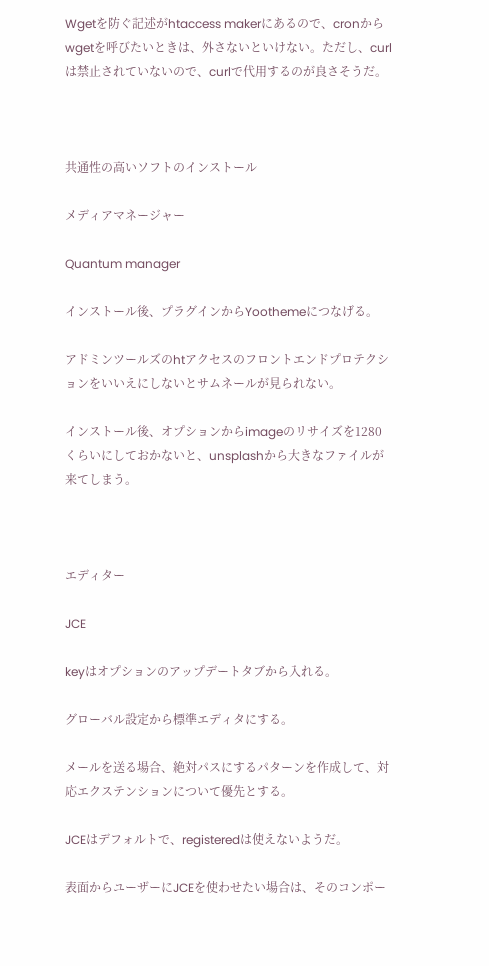Wgetを防ぐ記述がhtaccess makerにあるので、cronからwgetを呼びたいときは、外さないといけない。ただし、curlは禁止されていないので、curlで代用するのが良さそうだ。



共通性の高いソフトのインストール

メディアマネージャー

Quantum manager

インストール後、プラグインからYoothemeにつなげる。

アドミンツールズのhtアクセスのフロントエンドプロテクションをいいえにしないとサムネールが見られない。

インストール後、オプションからimageのリサイズを1280くらいにしておかないと、unsplashから大きなファイルが来てしまう。



エディター

JCE

keyはオプションのアップデートタブから入れる。

グローバル設定から標準エディタにする。

メールを送る場合、絶対パスにするパターンを作成して、対応エクステンションについて優先とする。

JCEはデフォルトで、registeredは使えないようだ。

表面からユーザーにJCEを使わせたい場合は、そのコンポー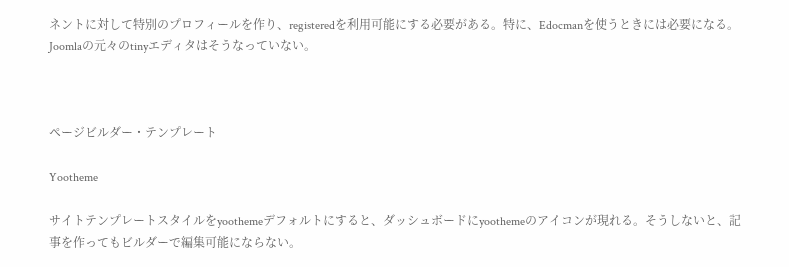ネントに対して特別のプロフィールを作り、registeredを利用可能にする必要がある。特に、Edocmanを使うときには必要になる。Joomlaの元々のtinyエディタはそうなっていない。



ページビルダー・テンプレート

Yootheme

サイトテンプレートスタイルをyoothemeデフォルトにすると、ダッシュボードにyoothemeのアイコンが現れる。そうしないと、記事を作ってもビルダーで編集可能にならない。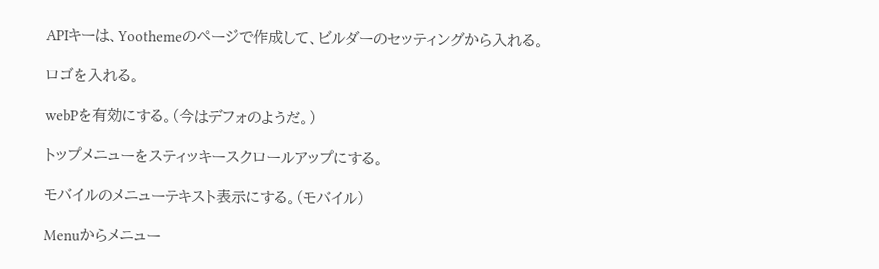APIキーは、Yoothemeのページで作成して、ビルダーのセッティングから入れる。

ロゴを入れる。

webPを有効にする。(今はデフォのようだ。)

トップメニューをスティッキースクロールアップにする。

モバイルのメニューテキスト表示にする。(モバイル)

Menuからメニュー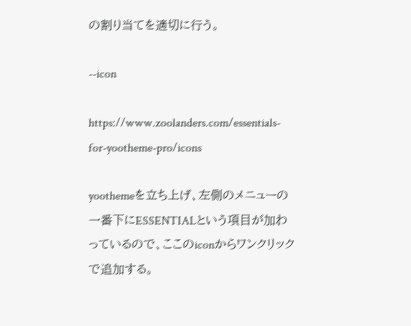の割り当てを適切に行う。

--icon

https://www.zoolanders.com/essentials-for-yootheme-pro/icons

yoothemeを立ち上げ、左側のメニューの一番下にESSENTIALという項目が加わっているので、ここのiconからワンクリックで追加する。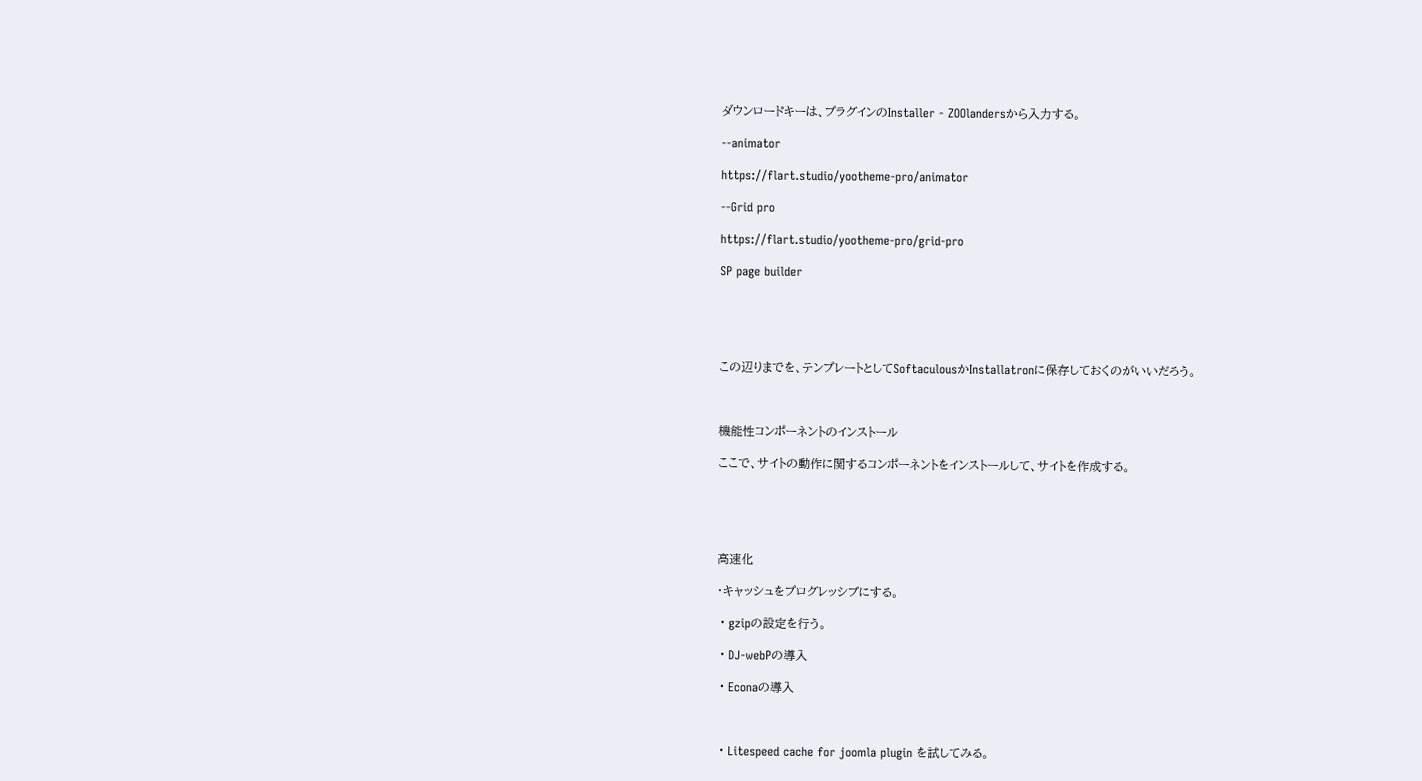ダウンロードキーは、プラグインのInstaller - ZOOlandersから入力する。

--animator

https://flart.studio/yootheme-pro/animator

--Grid pro

https://flart.studio/yootheme-pro/grid-pro

SP page builder





この辺りまでを、テンプレートとしてSoftaculousかInstallatronに保存しておくのがいいだろう。



機能性コンポーネントのインストール

ここで、サイトの動作に関するコンポーネントをインストールして、サイトを作成する。





高速化

・キャッシュをプログレッシブにする。

・gzipの設定を行う。

・DJ-webPの導入

・Econaの導入



・Litespeed cache for joomla plugin を試してみる。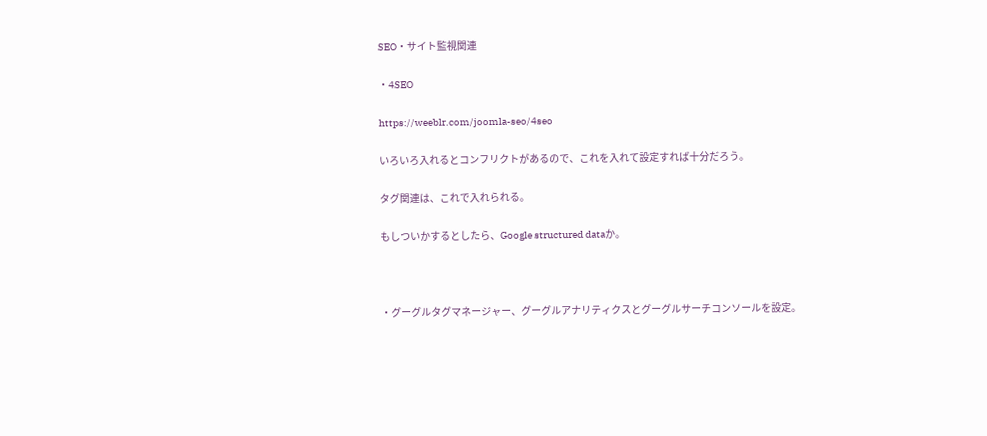SEO・サイト監視関連

・4SEO

https://weeblr.com/joomla-seo/4seo

いろいろ入れるとコンフリクトがあるので、これを入れて設定すれば十分だろう。

タグ関連は、これで入れられる。

もしついかするとしたら、Google structured dataか。



・グーグルタグマネージャー、グーグルアナリティクスとグーグルサーチコンソールを設定。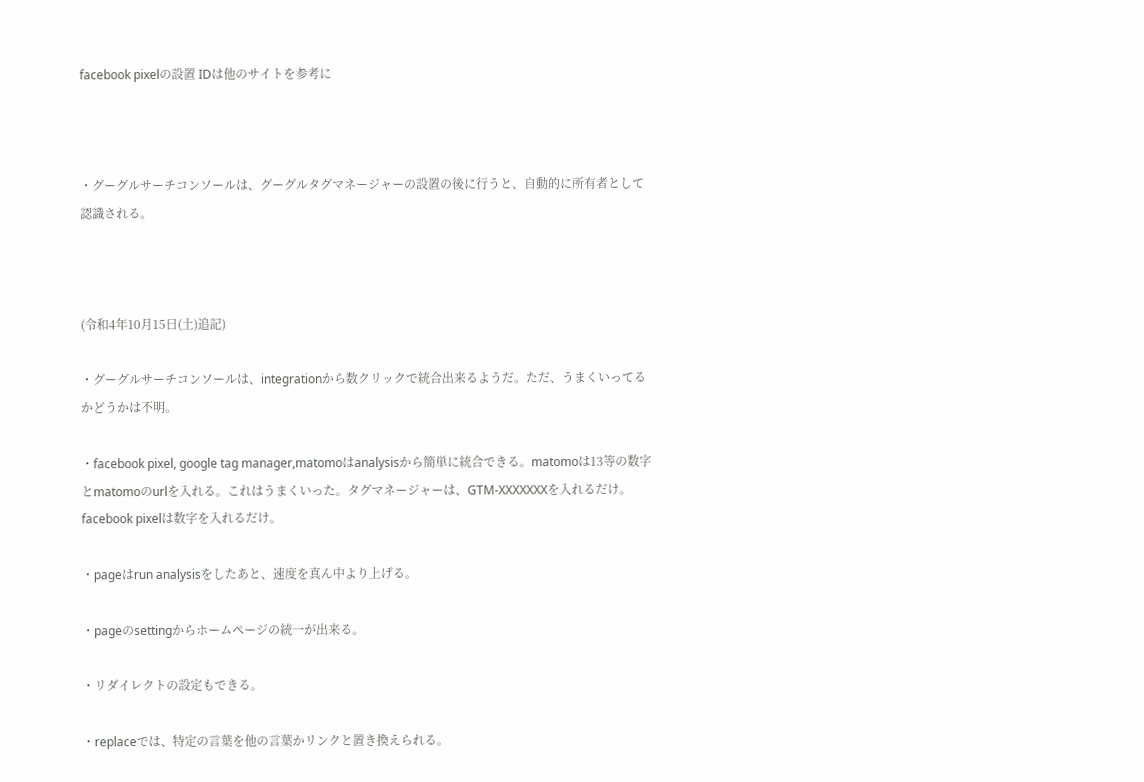facebook pixelの設置 IDは他のサイトを参考に



・グーグルサーチコンソールは、グーグルタグマネージャーの設置の後に行うと、自動的に所有者として認識される。



(令和4年10月15日(土)追記)

・グーグルサーチコンソールは、integrationから数クリックで統合出来るようだ。ただ、うまくいってるかどうかは不明。

・facebook pixel, google tag manager,matomoはanalysisから簡単に統合できる。matomoは13等の数字とmatomoのurlを入れる。これはうまくいった。タグマネージャーは、GTM-XXXXXXXを入れるだけ。facebook pixelは数字を入れるだけ。

・pageはrun analysisをしたあと、速度を真ん中より上げる。

・pageのsettingからホームページの統一が出来る。

・リダイレクトの設定もできる。

・replaceでは、特定の言葉を他の言葉かリンクと置き換えられる。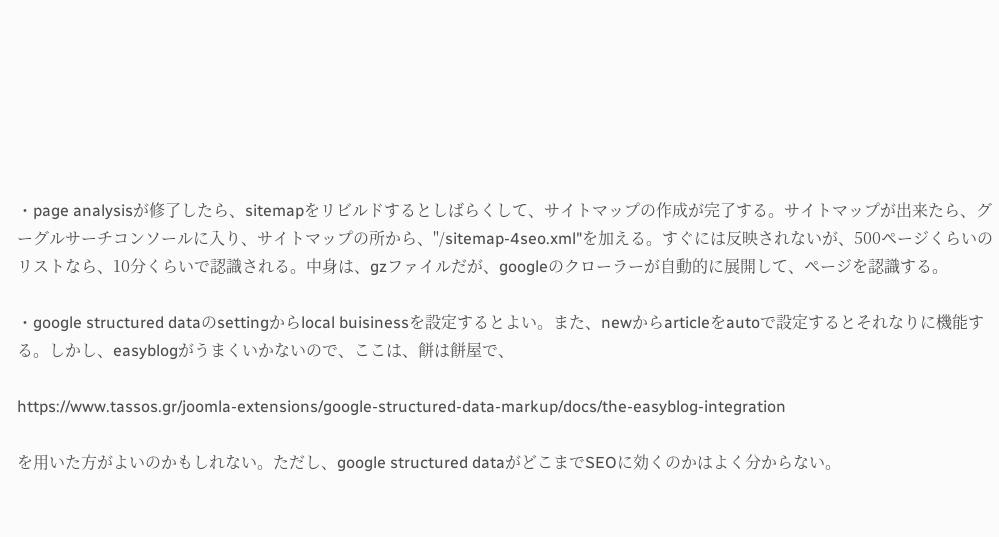・page analysisが修了したら、sitemapをリビルドするとしばらくして、サイトマップの作成が完了する。サイトマップが出来たら、グーグルサーチコンソールに入り、サイトマップの所から、"/sitemap-4seo.xml"を加える。すぐには反映されないが、500ページくらいのリストなら、10分くらいで認識される。中身は、gzファイルだが、googleのクローラーが自動的に展開して、ページを認識する。

・google structured dataのsettingからlocal buisinessを設定するとよい。また、newからarticleをautoで設定するとそれなりに機能する。しかし、easyblogがうまくいかないので、ここは、餅は餅屋で、

https://www.tassos.gr/joomla-extensions/google-structured-data-markup/docs/the-easyblog-integration

を用いた方がよいのかもしれない。ただし、google structured dataがどこまでSEOに効くのかはよく分からない。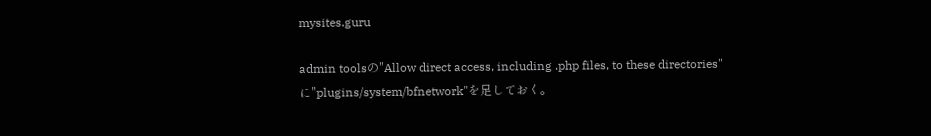mysites.guru

admin toolsの"Allow direct access, including .php files, to these directories"に"plugins/system/bfnetwork"を足しておく。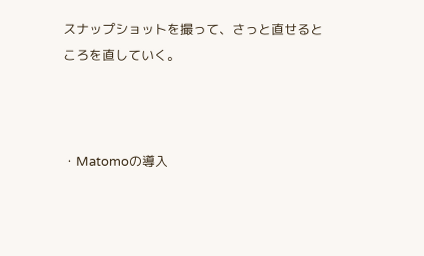スナップショットを撮って、さっと直せるところを直していく。



・Matomoの導入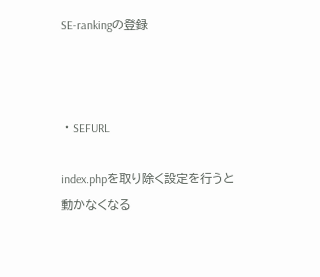SE-rankingの登録



・SEFURL

index.phpを取り除く設定を行うと動かなくなる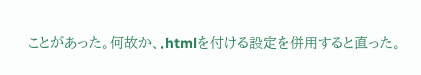ことがあった。何故か、.htmlを付ける設定を併用すると直った。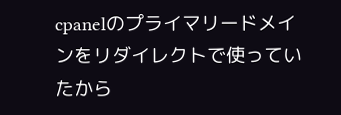cpanelのプライマリードメインをリダイレクトで使っていたから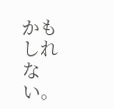かもしれない。